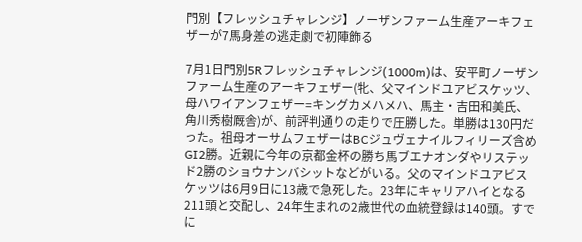門別【フレッシュチャレンジ】ノーザンファーム生産アーキフェザーが7馬身差の逃走劇で初陣飾る

7月1日門別5Rフレッシュチャレンジ(1000m)は、安平町ノーザンファーム生産のアーキフェザー(牝、父マインドユアビスケッツ、母ハワイアンフェザー=キングカメハメハ、馬主・吉田和美氏、角川秀樹厩舎)が、前評判通りの走りで圧勝した。単勝は130円だった。祖母オーサムフェザーはBCジュヴェナイルフィリーズ含めGⅠ2勝。近親に今年の京都金杯の勝ち馬ブエナオンダやリステッド2勝のショウナンバシットなどがいる。父のマインドユアビスケッツは6月9日に13歳で急死した。23年にキャリアハイとなる211頭と交配し、24年生まれの2歳世代の血統登録は140頭。すでに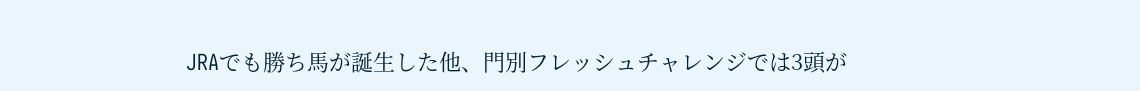JRAでも勝ち馬が誕生した他、門別フレッシュチャレンジでは3頭が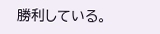勝利している。